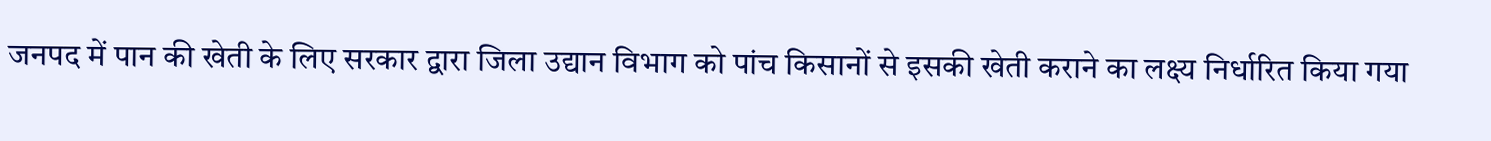जनपद में पान की खेती के लिए सरकार द्वारा जिला उद्यान विभाग को पांच किसानों से इसकी खेती कराने का लक्ष्य निर्धारित किया गया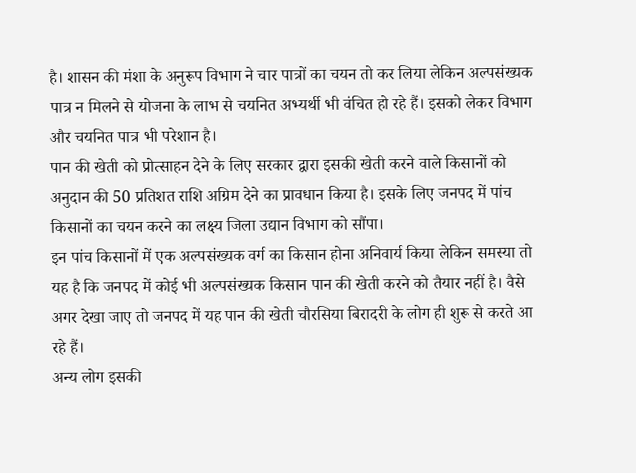है। शासन की मंशा के अनुरूप विभाग ने चार पात्रों का चयन तो कर लिया लेकिन अल्पसंख्यक पात्र न मिलने से योजना के लाभ से चयनित अभ्यर्थी भी वंचित हो रहे हैं। इसको लेकर विभाग और चयनित पात्र भी परेशान है।
पान की खेती को प्रोत्साहन देने के लिए सरकार द्वारा इसकी खेती करने वाले किसानों को अनुदान की 50 प्रतिशत राशि अग्रिम देने का प्रावधान किया है। इसके लिए जनपद में पांच किसानों का चयन करने का लक्ष्य जिला उद्यान विभाग को सौंपा।
इन पांच किसानों में एक अल्पसंख्यक वर्ग का किसान होना अनिवार्य किया लेकिन समस्या तो यह है कि जनपद में कोई भी अल्पसंख्यक किसान पान की खेती करने को तैयार नहीं है। वैसे अगर देखा जाए तो जनपद में यह पान की खेती चौरसिया बिरादरी के लोग ही शुरू से करते आ रहे हैं।
अन्य लोग इसकी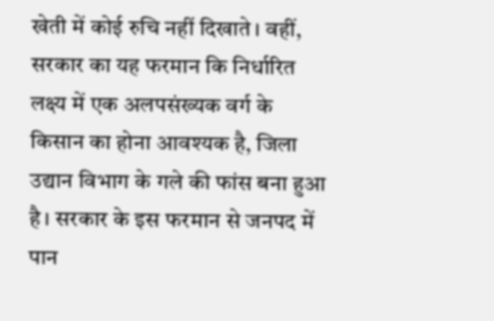खेती में कोई रुचि नहीं दिखाते। वहीं, सरकार का यह फरमान कि निर्धारित लक्ष्य में एक अलपसंख्यक वर्ग के किसान का होना आवश्यक है, जिला उद्यान विभाग के गले की फांस बना हुआ है। सरकार के इस फरमान से जनपद में पान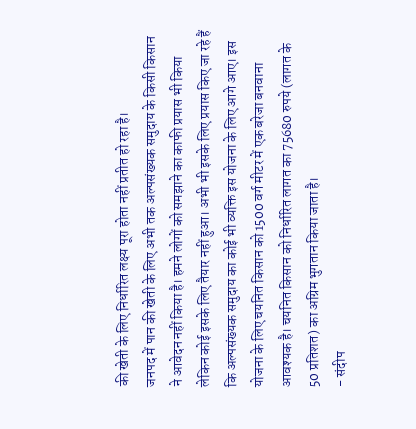की खेती के लिए निर्धारित लक्ष्य पूरा होता नहीं प्रतीत हो रहा है।
जनपद में पान की खेती के लिए अभी तक अल्पसंख्यक समुदाय के किसी किसान ने आवेदन नहीं किया है। हमने लोगों को समझाने का काफी प्रयास भी किया लेकिन कोई इसके लिए तैयार नहीं हुआ। अभी भी इसके लिए प्रयास किए जा रहे हैं कि अल्पसंख्यक समुदाय का कोई भी व्यक्ति इस योजना के लिए आगे आए। इस योजना के लिए चयनित किसान को 1500 वर्ग मीटर में एक बरेजा बनवाना आवश्यक है। चयनित किसान को निर्धारित लागत का 75680 रुपये (लागत के 50 प्रतिशत) का अग्रिम भुगतान किया जाता है।
- संदीप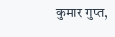कुमार गुप्त,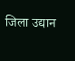जिला उद्यान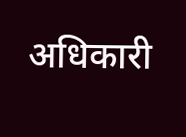अधिकारी